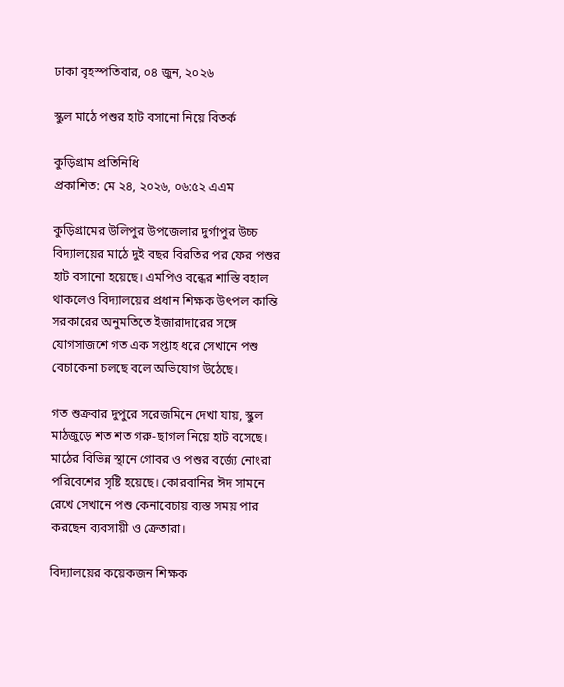ঢাকা বৃহস্পতিবার, ০৪ জুন, ২০২৬

স্কুল মাঠে পশুর হাট বসানো নিয়ে বিতর্ক

কুড়িগ্রাম প্রতিনিধি
প্রকাশিত: মে ২৪, ২০২৬, ০৬:৫২ এএম

কুড়িগ্রামের উলিপুর উপজেলার দুর্গাপুর উচ্চ বিদ্যালয়ের মাঠে দুই বছর বিরতির পর ফের পশুর হাট বসানো হয়েছে। এমপিও বন্ধের শাস্তি বহাল থাকলেও বিদ্যালয়ের প্রধান শিক্ষক উৎপল কান্তি সরকারের অনুমতিতে ইজারাদারের সঙ্গে যোগসাজশে গত এক সপ্তাহ ধরে সেখানে পশু বেচাকেনা চলছে বলে অভিযোগ উঠেছে।

গত শুক্রবার দুপুরে সরেজমিনে দেখা যায়, স্কুল মাঠজুড়ে শত শত গরু-ছাগল নিয়ে হাট বসেছে। মাঠের বিভিন্ন স্থানে গোবর ও পশুর বর্জ্যে নোংরা পরিবেশের সৃষ্টি হয়েছে। কোরবানির ঈদ সামনে রেখে সেখানে পশু কেনাবেচায় ব্যস্ত সময় পার করছেন ব্যবসায়ী ও ক্রেতারা।

বিদ্যালয়ের কয়েকজন শিক্ষক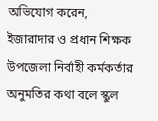অভিযোগ করেন, ইজারাদার ও প্রধান শিক্ষক উপজেলা নির্বাহী কর্মকর্তার অনুমতির কথা বলে স্কুল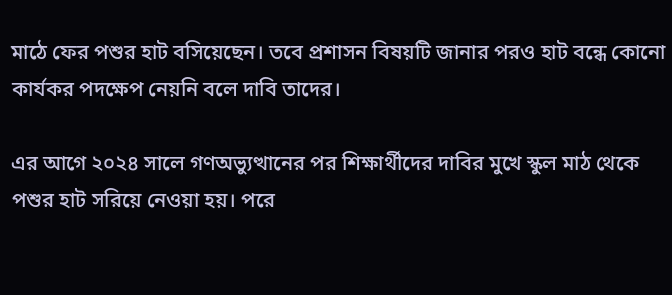মাঠে ফের পশুর হাট বসিয়েছেন। তবে প্রশাসন বিষয়টি জানার পরও হাট বন্ধে কোনো কার্যকর পদক্ষেপ নেয়নি বলে দাবি তাদের।

এর আগে ২০২৪ সালে গণঅভ্যুত্থানের পর শিক্ষার্থীদের দাবির মুখে স্কুল মাঠ থেকে পশুর হাট সরিয়ে নেওয়া হয়। পরে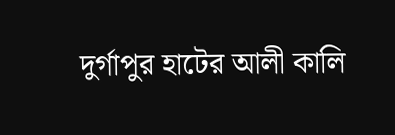দুর্গাপুর হাটের আলী কালি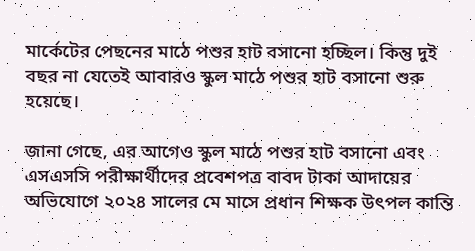মার্কেটের পেছনের মাঠে পশুর হাট বসানো হচ্ছিল। কিন্তু দুই বছর না যেতেই আবারও স্কুল মাঠে পশুর হাট বসানো শুরু হয়েছে।

জানা গেছে, এর আগেও স্কুল মাঠে পশুর হাট বসানো এবং এসএসসি পরীক্ষার্থীদের প্রবেশপত্র বাবদ টাকা আদায়ের অভিযোগে ২০২৪ সালের মে মাসে প্রধান শিক্ষক উৎপল কান্তি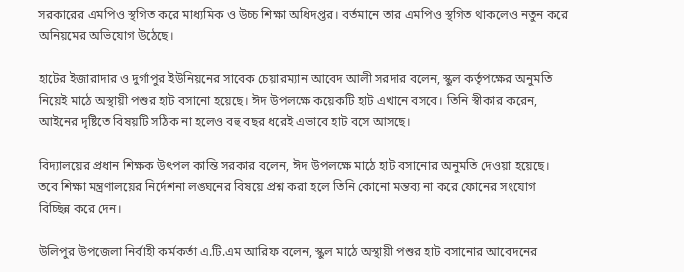সরকারের এমপিও স্থগিত করে মাধ্যমিক ও উচ্চ শিক্ষা অধিদপ্তর। বর্তমানে তার এমপিও স্থগিত থাকলেও নতুন করে অনিয়মের অভিযোগ উঠেছে।

হাটের ইজারাদার ও দুর্গাপুর ইউনিয়নের সাবেক চেয়ারম্যান আবেদ আলী সরদার বলেন, স্কুল কর্তৃপক্ষের অনুমতি নিয়েই মাঠে অস্থায়ী পশুর হাট বসানো হয়েছে। ঈদ উপলক্ষে কয়েকটি হাট এখানে বসবে। তিনি স্বীকার করেন, আইনের দৃষ্টিতে বিষয়টি সঠিক না হলেও বহু বছর ধরেই এভাবে হাট বসে আসছে।

বিদ্যালয়ের প্রধান শিক্ষক উৎপল কান্তি সরকার বলেন, ঈদ উপলক্ষে মাঠে হাট বসানোর অনুমতি দেওয়া হয়েছে। তবে শিক্ষা মন্ত্রণালয়ের নির্দেশনা লঙ্ঘনের বিষয়ে প্রশ্ন করা হলে তিনি কোনো মন্তব্য না করে ফোনের সংযোগ বিচ্ছিন্ন করে দেন।

উলিপুর উপজেলা নির্বাহী কর্মকর্তা এ.টি.এম আরিফ বলেন, স্কুল মাঠে অস্থায়ী পশুর হাট বসানোর আবেদনের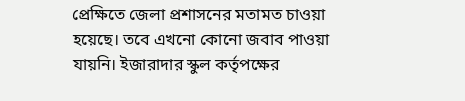প্রেক্ষিতে জেলা প্রশাসনের মতামত চাওয়া হয়েছে। তবে এখনো কোনো জবাব পাওয়া যায়নি। ইজারাদার স্কুল কর্তৃপক্ষের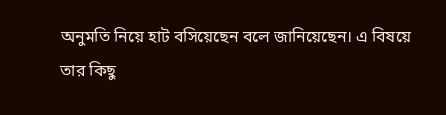অনুমতি নিয়ে হাট বসিয়েছেন বলে জানিয়েছেন। এ বিষয়ে তার কিছু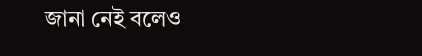জানা নেই বলেও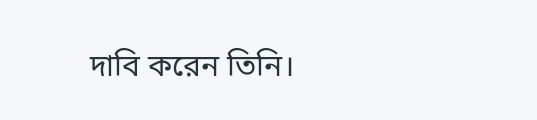দাবি করেন তিনি।